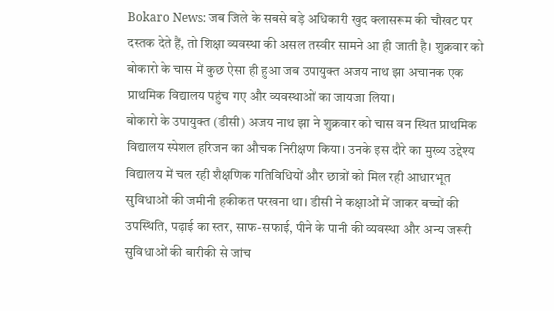Bokaro News: जब जिले के सबसे बड़े अधिकारी खुद क्लासरूम की चौखट पर दस्तक देते हैं, तो शिक्षा व्यवस्था की असल तस्वीर सामने आ ही जाती है। शुक्रवार को बोकारो के चास में कुछ ऐसा ही हुआ जब उपायुक्त अजय नाथ झा अचानक एक प्राथमिक विद्यालय पहुंच गए और व्यवस्थाओं का जायजा लिया।
बोकारो के उपायुक्त (डीसी) अजय नाथ झा ने शुक्रवार को चास वन स्थित प्राथमिक विद्यालय स्पेशल हरिजन का औचक निरीक्षण किया। उनके इस दौरे का मुख्य उद्देश्य विद्यालय में चल रही शैक्षणिक गतिविधियों और छात्रों को मिल रही आधारभूत सुविधाओं की जमीनी हकीकत परखना था। डीसी ने कक्षाओं में जाकर बच्चों की उपस्थिति, पढ़ाई का स्तर, साफ-सफाई, पीने के पानी की व्यवस्था और अन्य जरूरी सुविधाओं की बारीकी से जांच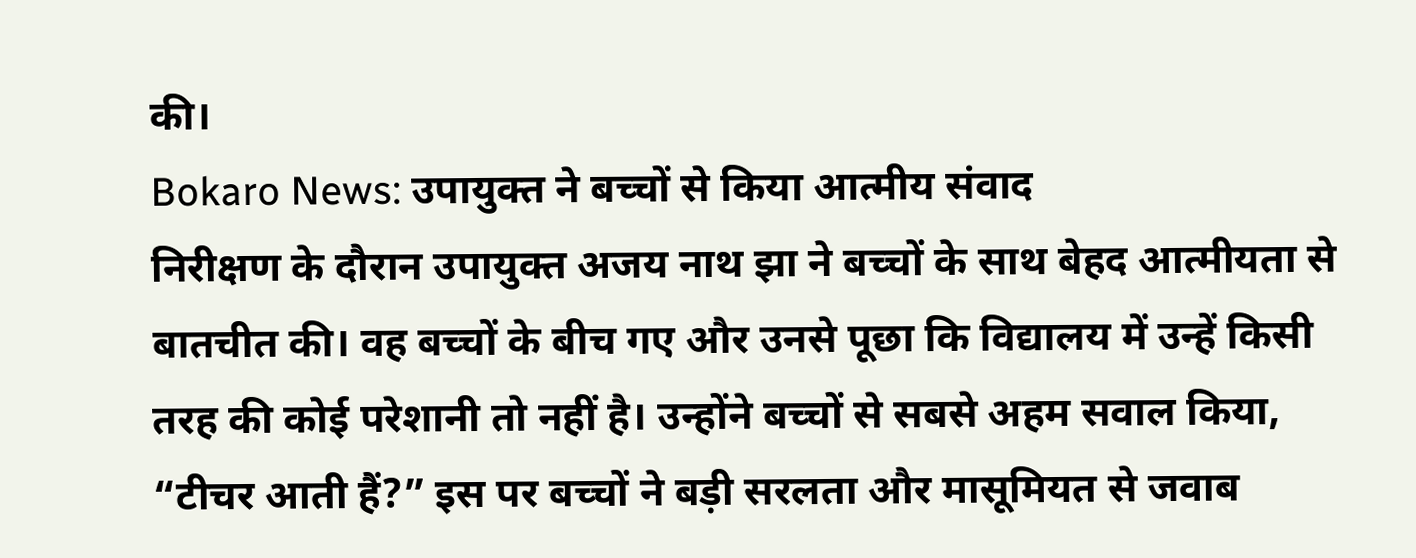की।
Bokaro News: उपायुक्त ने बच्चों से किया आत्मीय संवाद
निरीक्षण के दौरान उपायुक्त अजय नाथ झा ने बच्चों के साथ बेहद आत्मीयता से बातचीत की। वह बच्चों के बीच गए और उनसे पूछा कि विद्यालय में उन्हें किसी तरह की कोई परेशानी तो नहीं है। उन्होंने बच्चों से सबसे अहम सवाल किया, “टीचर आती हैं?” इस पर बच्चों ने बड़ी सरलता और मासूमियत से जवाब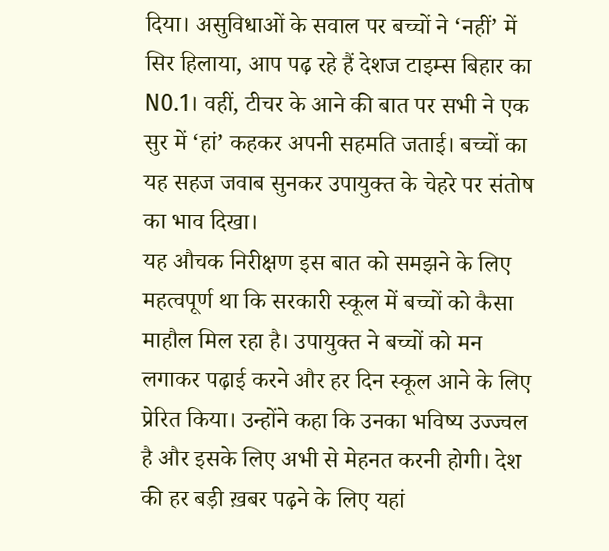दिया। असुविधाओं के सवाल पर बच्चों ने ‘नहीं’ में सिर हिलाया, आप पढ़ रहे हैं देशज टाइम्स बिहार का N0.1। वहीं, टीचर के आने की बात पर सभी ने एक सुर में ‘हां’ कहकर अपनी सहमति जताई। बच्चों का यह सहज जवाब सुनकर उपायुक्त के चेहरे पर संतोष का भाव दिखा।
यह औचक निरीक्षण इस बात को समझने के लिए महत्वपूर्ण था कि सरकारी स्कूल में बच्चों को कैसा माहौल मिल रहा है। उपायुक्त ने बच्चों को मन लगाकर पढ़ाई करने और हर दिन स्कूल आने के लिए प्रेरित किया। उन्होंने कहा कि उनका भविष्य उज्ज्वल है और इसके लिए अभी से मेहनत करनी होगी। देश की हर बड़ी ख़बर पढ़ने के लिए यहां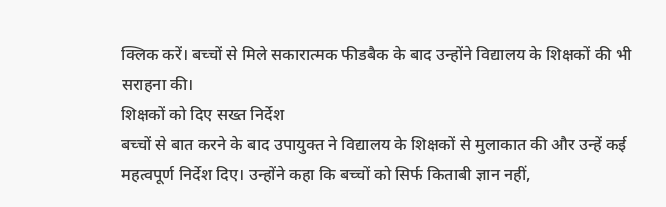क्लिक करें। बच्चों से मिले सकारात्मक फीडबैक के बाद उन्होंने विद्यालय के शिक्षकों की भी सराहना की।
शिक्षकों को दिए सख्त निर्देश
बच्चों से बात करने के बाद उपायुक्त ने विद्यालय के शिक्षकों से मुलाकात की और उन्हें कई महत्वपूर्ण निर्देश दिए। उन्होंने कहा कि बच्चों को सिर्फ किताबी ज्ञान नहीं,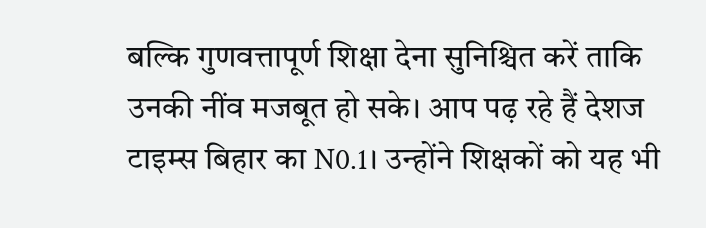बल्कि गुणवत्तापूर्ण शिक्षा देना सुनिश्चित करें ताकि उनकी नींव मजबूत हो सके। आप पढ़ रहे हैं देशज टाइम्स बिहार का N0.1। उन्होंने शिक्षकों को यह भी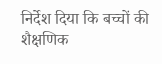निर्देश दिया कि बच्चों की शैक्षणिक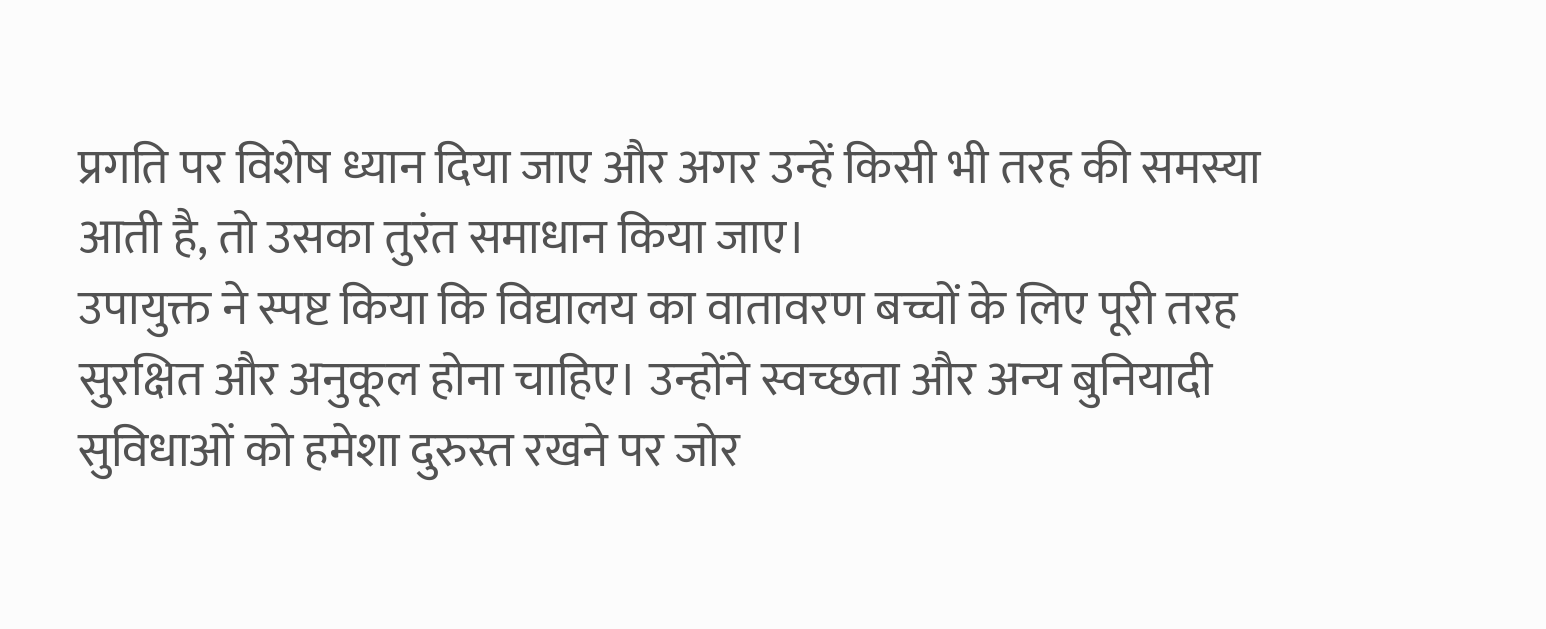प्रगति पर विशेष ध्यान दिया जाए और अगर उन्हें किसी भी तरह की समस्या आती है, तो उसका तुरंत समाधान किया जाए।
उपायुक्त ने स्पष्ट किया कि विद्यालय का वातावरण बच्चों के लिए पूरी तरह सुरक्षित और अनुकूल होना चाहिए। उन्होंने स्वच्छता और अन्य बुनियादी सुविधाओं को हमेशा दुरुस्त रखने पर जोर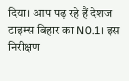दिया। आप पढ़ रहे हैं देशज टाइम्स बिहार का N0.1। इस निरीक्षण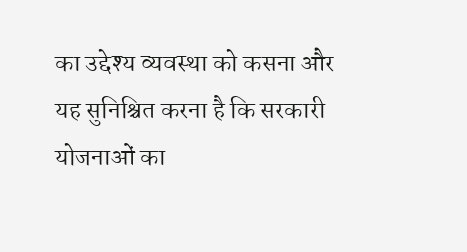का उद्देश्य व्यवस्था को कसना और यह सुनिश्चित करना है कि सरकारी योजनाओं का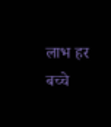लाभ हर बच्चे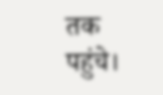तक पहुंचे।